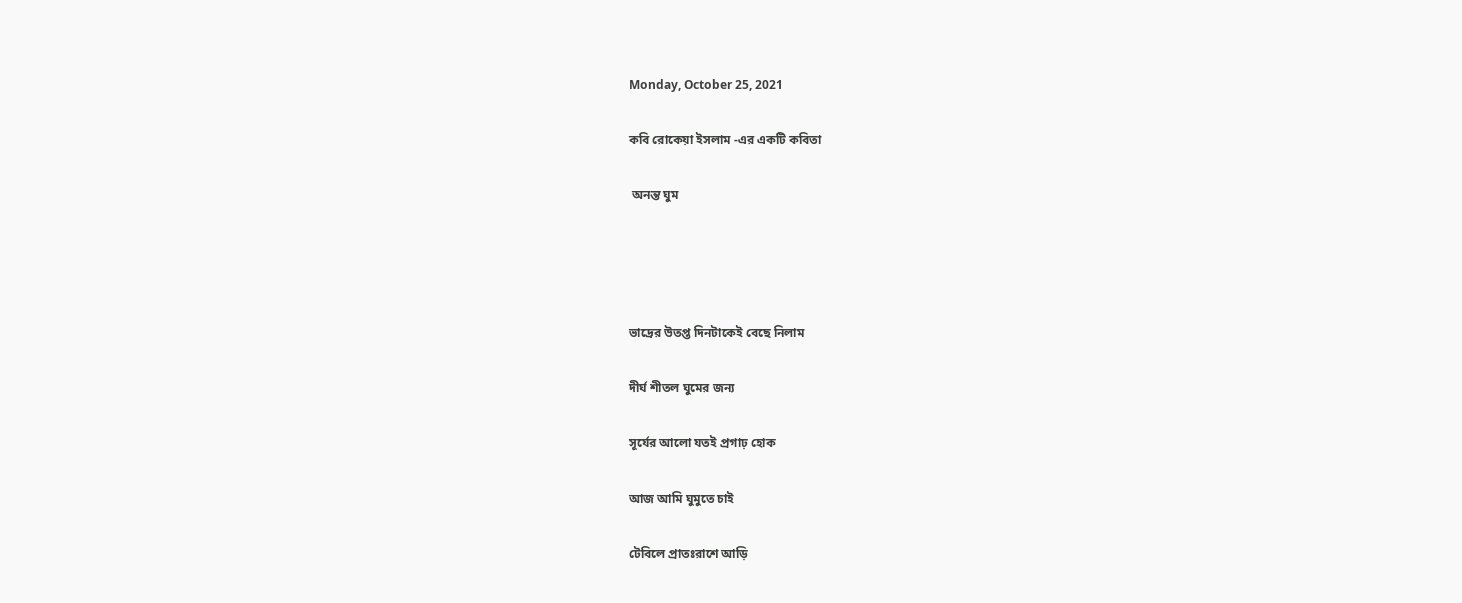Monday, October 25, 2021

কবি রোকেয়া ইসলাম -এর একটি কবিতা

 অনন্ত ঘুম




ভাদ্রের উতপ্ত দিনটাকেই বেছে নিলাম

দীর্ঘ শীতল ঘুমের জন্য

সূর্যের আলো যতই প্রগাঢ় হোক

আজ আমি ঘুমুতে চাই

টেবিলে প্রাতঃরাশে আড়ি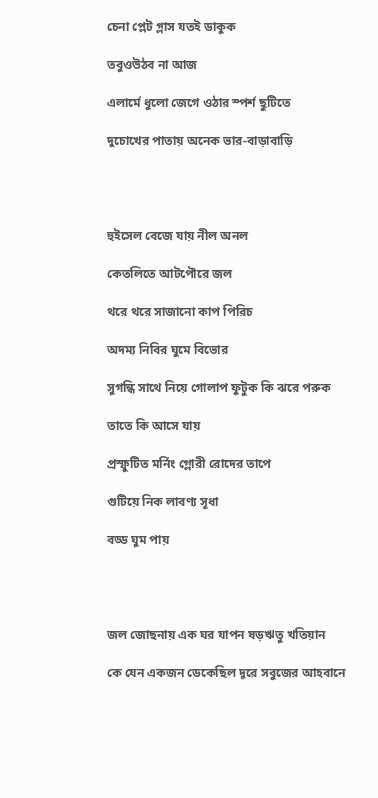চেনা প্লেট গ্লাস যতই ডাকুক

তবুওউঠব না আজ

এলার্মে ধুলো জেগে ওঠার স্পর্শ ছুটিতে

দুচোখের পাতায় অনেক ভার-বাড়াবাড়ি




হুইসেল বেজে যায় নীল অনল

কেতলিতে আটপৌরে জল

থরে থরে সাজানো কাপ পিরিচ

অদম্য নিবির ঘুমে বিভোর

সুগন্ধি সাথে নিয়ে গোলাপ ফুটুক কি ঝরে পরুক

তাতে কি আসে যায়

প্রস্ফুটিত মর্নিং গ্লোরী রোদের তাপে

গুটিয়ে নিক লাবণ্য সূধা

বড্ড ঘুম পায়




জল জোছনায় এক ঘর যাপন ষড়ঋতু খতিয়ান

কে যেন একজন ডেকেছিল দূরে সবুজের আহবানে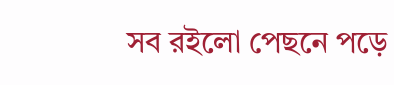সব রইলো পেছনে পড়ে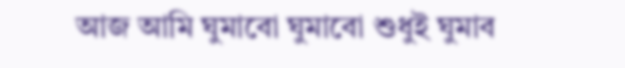আজ আমি ঘুমাবো ঘুমাবো শুধুই ঘুমাব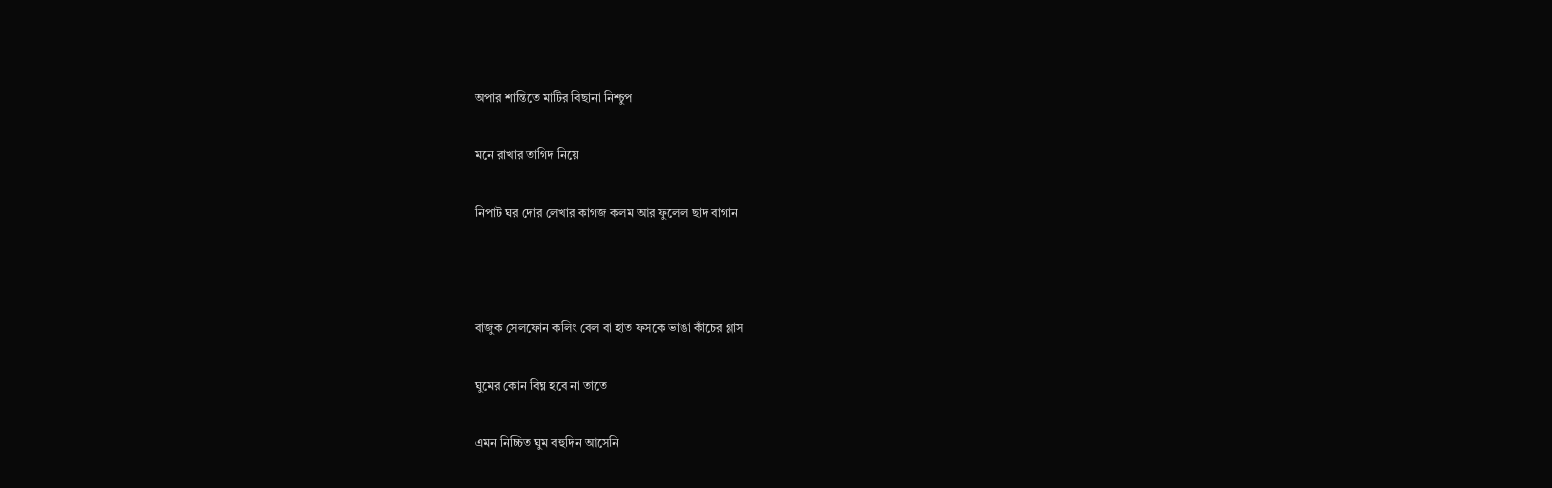অপার শান্তিতে মাটির বিছানা নিশ্চুপ

মনে রাখার তাগিদ নিয়ে

নিপাট ঘর দোর লেখার কাগজ কলম আর ফুলেল ছাদ বাগান



বাজুক সেলফোন কলিং বেল বা হাত ফসকে ভাঙা কাঁচের গ্লাস

ঘুমের কোন বিঘ্ন হবে না তাতে

এমন নিচ্চিত ঘুম বহুদিন আসেনি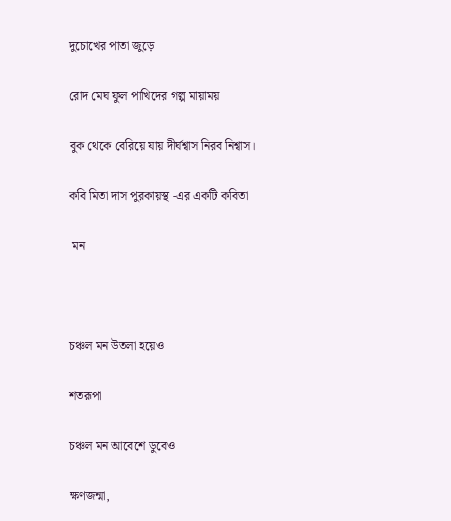দুচোখের পাতা জুড়ে

রোদ মেঘ ফুল পাখিদের গল্প মায়াময়

বুক থেকে বেরিয়ে যায় দীর্ঘশ্বাস নিরব নিশ্বাস।

কবি মিতা দাস পুরকায়স্থ -এর একটি কবিতা

 মন



চঞ্চল মন উতলা হয়েও

শতরূপা

চঞ্চল মন আবেশে ডুবেও

ক্ষণজন্মা,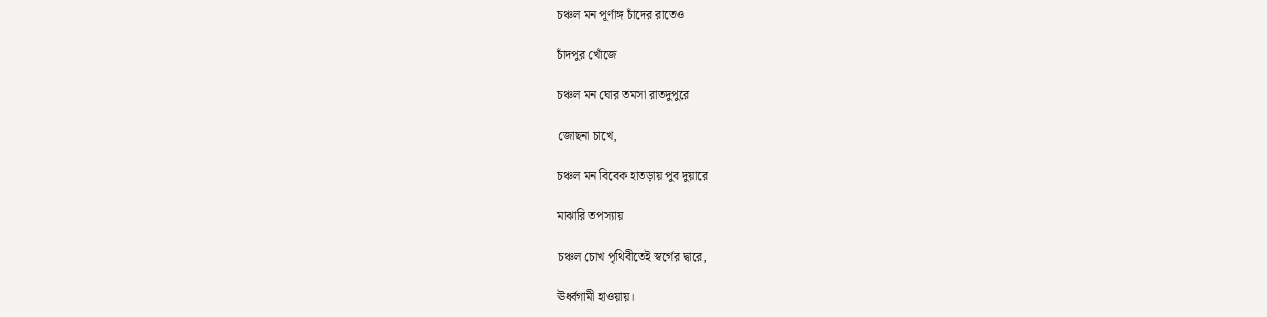চঞ্চল মন পূর্ণাঙ্গ চাঁদের রাতেও

চাঁদপুর খোঁজে

চঞ্চল মন ঘোর তমসা রাতদুপুরে

জোছনা চাখে,

চঞ্চল মন বিবেক হাতড়ায় পুব দুয়ারে

মাঝারি তপস্যায়

চঞ্চল চোখ পৃথিবীতেই স্বর্গের দ্বারে,

ঊর্ধ্বগামী হাওয়ায়।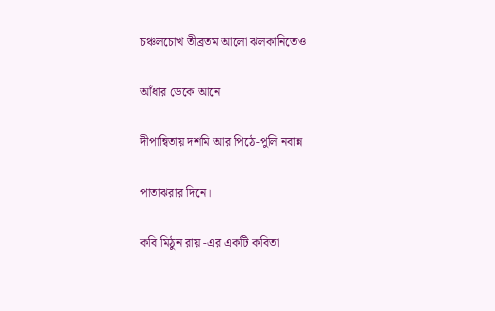চঞ্চলচোখ তীব্রতম আলো ঝলকানিতেও

আঁধার ডেকে আনে

দীপান্বিতায় দশমি আর পিঠে-পুলি নবান্ন

পাতাঝরার দিনে।

কবি মিঠুন রায় -এর একটি কবিতা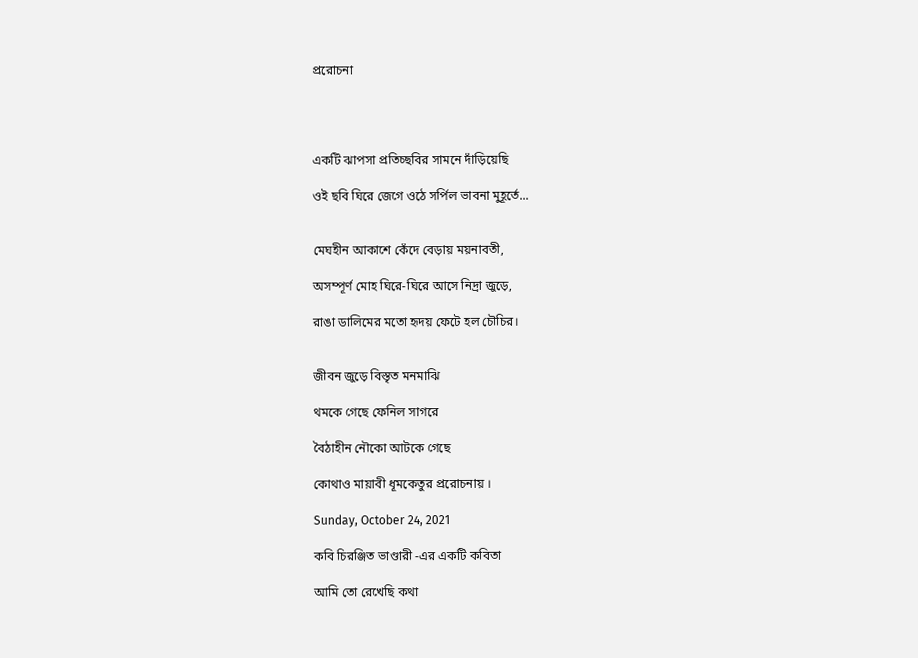প্ররোচনা




একটি ঝাপসা প্রতিচ্ছবির সামনে দাঁড়িয়েছি

ওই ছবি ঘিরে জেগে ওঠে সর্পিল ভাবনা মুহূর্তে...


মেঘহীন আকাশে কেঁদে বেড়ায় ময়নাবতী,

অসম্পূর্ণ মোহ ঘিরে-ঘিরে আসে নিদ্রা জুড়ে,

রাঙা ডালিমের মতো হৃদয় ফেটে হল চৌচির।


জীবন জুড়ে বিস্তৃত মনমাঝি

থমকে গেছে ফেনিল সাগরে

বৈঠাহীন নৌকো আটকে গেছে

কোথাও মায়াবী ধূমকেতুর প্ররোচনায় ।

Sunday, October 24, 2021

কবি চিরঞ্জিত ভাণ্ডারী -এর একটি কবিতা

আমি তো রেখেছি কথা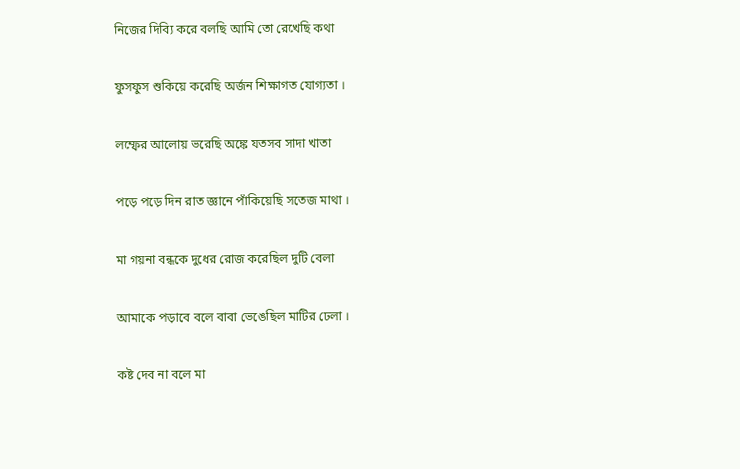নিজের দিব্যি করে বলছি আমি তো রেখেছি কথা

ফুসফুস শুকিয়ে করেছি অর্জন শিক্ষাগত যোগ্যতা ।

লম্ফের আলোয় ভরেছি অঙ্কে যতসব সাদা খাতা

পড়ে পড়ে দিন রাত জ্ঞানে পাঁকিয়েছি সতেজ মাথা ।

মা গয়না বন্ধকে দুধের রোজ করেছিল দুটি বেলা

আমাকে পড়াবে বলে বাবা ভেঙেছিল মাটির ঢেলা ।

কষ্ট দেব না বলে মা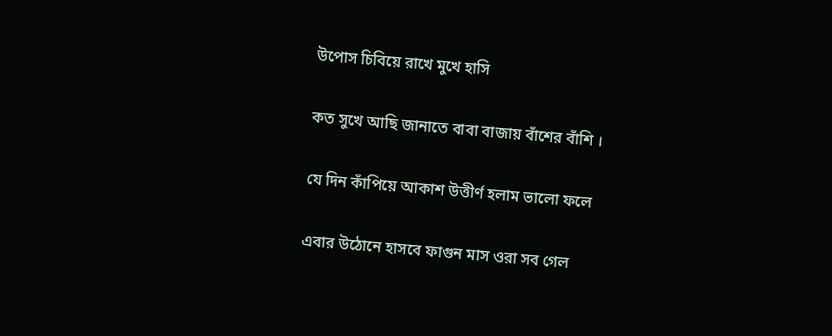উপোস চিবিয়ে রাখে মুখে হাসি

কত সুখে আছি জানাতে বাবা বাজায় বাঁশের বাঁশি ।

যে দিন কাঁপিয়ে আকাশ উত্তীর্ণ হলাম ভালো ফলে

এবার উঠোনে হাসবে ফাগুন মাস ওরা সব গেল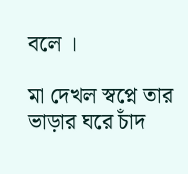বলে ।

মা দেখল স্বপ্নে তার ভাড়ার ঘরে চাঁদ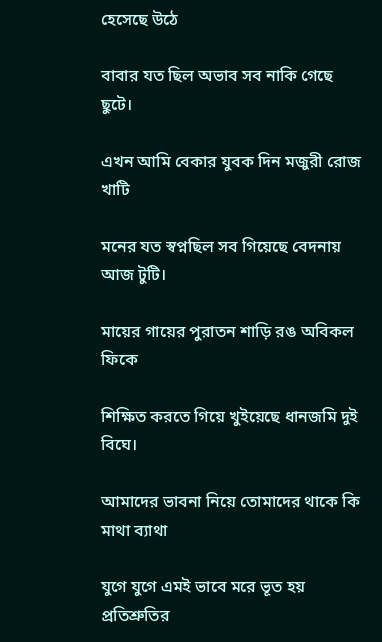হেসেছে উঠে

বাবার যত ছিল অভাব সব নাকি গেছে ছুটে।

এখন আমি বেকার যুবক দিন মজুরী রোজ খাটি

মনের যত স্বপ্নছিল সব গিয়েছে বেদনায় আজ টুটি।

মায়ের গায়ের পুরাতন শাড়ি রঙ অবিকল ফিকে

শিক্ষিত করতে গিয়ে খুইয়েছে ধানজমি দুই বিঘে।

আমাদের ভাবনা নিয়ে তোমাদের থাকে কি মাথা ব্যাথা

যুগে যুগে এমই ভাবে মরে ভূত হয় প্রতিশ্রুতির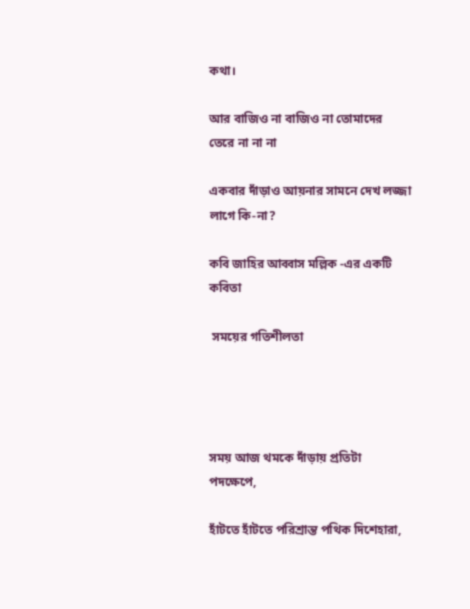কথা।

আর বাজিও না বাজিও না তোমাদের তেরে না না না

একবার দাঁড়াও আয়নার সামনে দেখ লজ্জা লাগে কি-না?

কবি জাহির আব্বাস মল্লিক -এর একটি কবিতা

 সময়ের গতিশীলতা




সময় আজ থমকে দাঁড়ায় প্রতিটা পদক্ষেপে,

হাঁটতে হাঁটতে পরিশ্রান্ত পথিক দিশেহারা,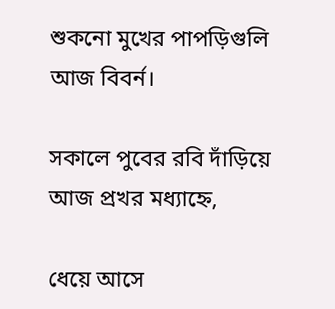শুকনো মুখের পাপড়িগুলি আজ বিবর্ন।

সকালে পুবের রবি দাঁড়িয়ে আজ প্রখর মধ্যাহ্নে,

ধেয়ে আসে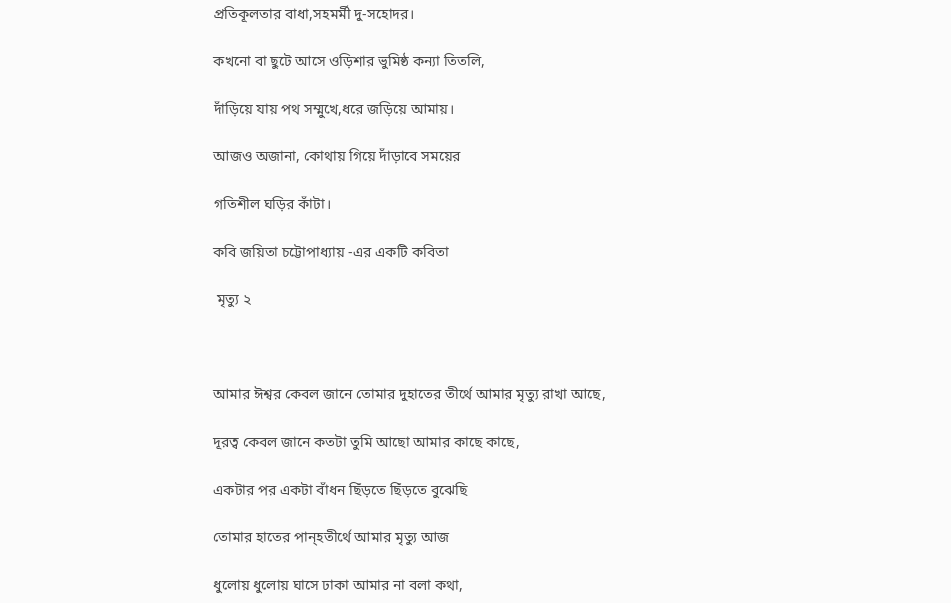প্রতিকূলতার বাধা,সহমর্মী দু-সহোদর।

কখনো বা ছুটে আসে ওড়িশার ভুমিষ্ঠ কন্যা তিতলি,

দাঁড়িয়ে যায় পথ সম্মুখে,ধরে জড়িয়ে আমায়।

আজও অজানা, কোথায় গিয়ে দাঁড়াবে সময়ের

গতিশীল ঘড়ির কাঁটা।

কবি জয়িতা চট্টোপাধ্যায় -এর একটি কবিতা

 মৃত্যু ২



আমার ঈশ্বর কেবল জানে তোমার দুহাতের তীর্থে আমার মৃত্যু রাখা আছে,

দূরত্ব কেবল জানে কতটা তুমি আছো আমার কাছে কাছে,

একটার পর একটা বাঁধন ছিঁড়তে ছিঁড়তে বুঝেছি

তোমার হাতের পান্হতীর্থে আমার মৃত্যু আজ

ধুলোয় ধুলোয় ঘাসে ঢাকা আমার না বলা কথা,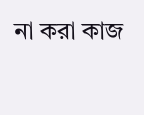না করা কাজ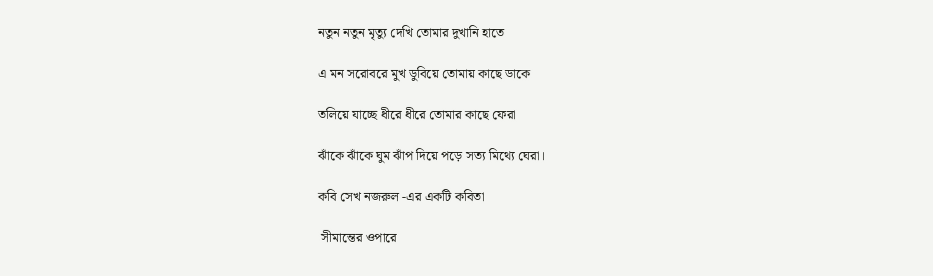নতুন নতুন মৃত্যু দেখি তোমার দুখানি হাতে

এ মন সরোবরে মুখ ডুবিয়ে তোমায় কাছে ডাকে

তলিয়ে যাচ্ছে ধীরে ধীরে তোমার কাছে ফেরা

ঝাঁকে ঝাঁকে ঘুম ঝাঁপ দিয়ে পড়ে সত্য মিথ্যে ঘেরা।

কবি সেখ নজরুল -এর একটি কবিতা

 সীমান্তের ওপারে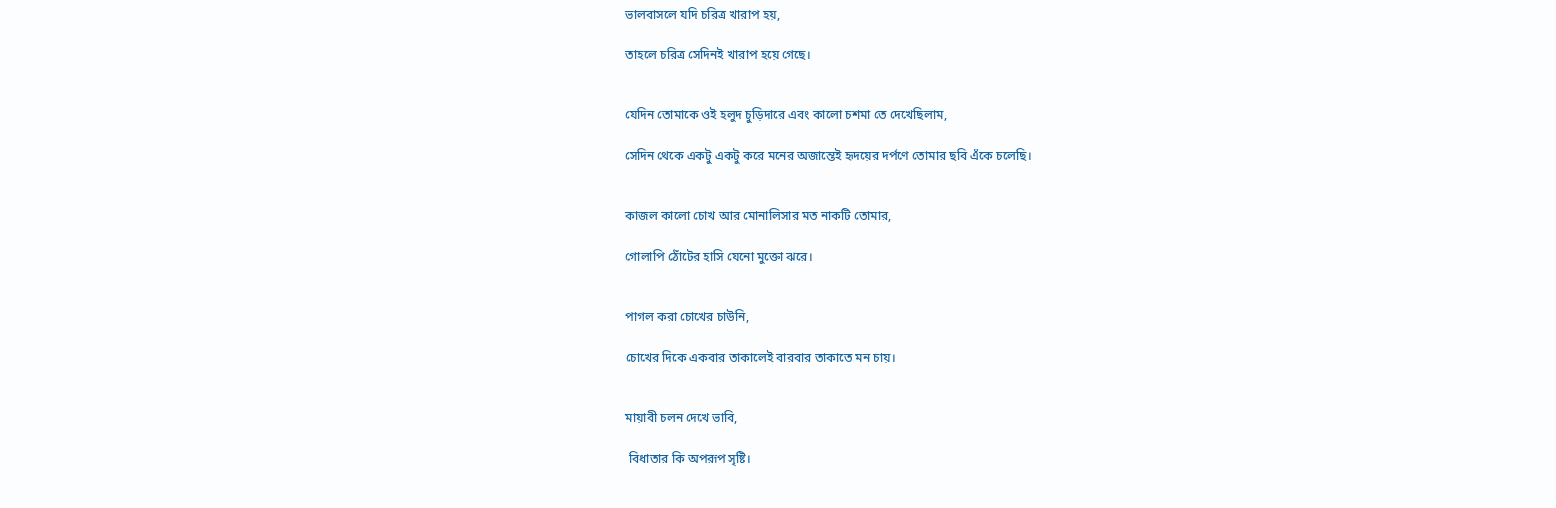ভালবাসলে যদি চরিত্র খারাপ হয়,

তাহলে চরিত্র সেদিনই খারাপ হয়ে গেছে।


যেদিন তোমাকে ওই হলুদ চুড়িদারে এবং কালো চশমা তে দেখেছিলাম,

সেদিন থেকে একটু একটু করে মনের অজান্তেই হৃদয়ের দর্পণে তোমার ছবি এঁকে চলেছি।


কাজল কালো চোখ আর মোনালিসার মত নাকটি তোমার,

গোলাপি ঠোঁটের হাসি যেনো মুক্তো ঝরে।


পাগল করা চোখের চাউনি,

চোখের দিকে একবার তাকালেই বারবার তাকাতে মন চায়।


মায়াবী চলন দেখে ভাবি,

 বিধাতার কি অপরূপ সৃষ্টি।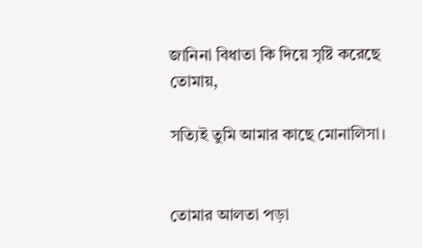জানিনা বিধাতা কি দিয়ে সৃষ্টি করেছে তোমায়,

সত্যিই তুমি আমার কাছে মোনালিসা।


তোমার আলতা পড়া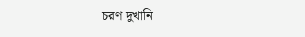চরণ দুখানি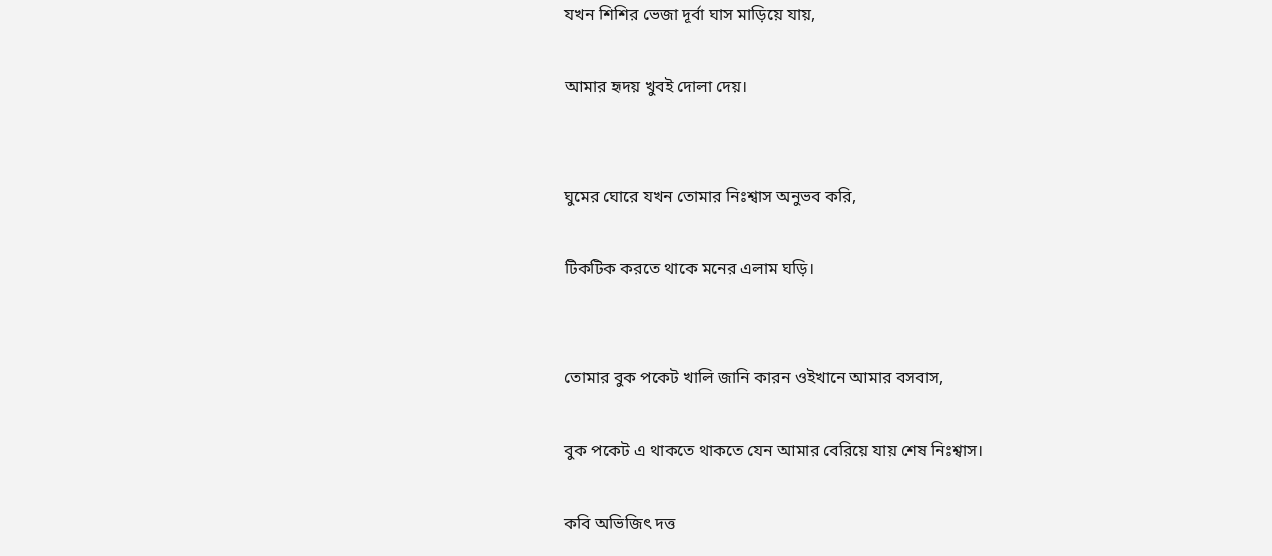যখন শিশির ভেজা দূর্বা ঘাস মাড়িয়ে যায়,

আমার হৃদয় খুবই দোলা দেয়।


ঘুমের ঘোরে যখন তোমার নিঃশ্বাস অনুভব করি,

টিকটিক করতে থাকে মনের এলাম ঘড়ি।


তোমার বুক পকেট খালি জানি কারন ওইখানে আমার বসবাস,

বুক পকেট এ থাকতে থাকতে যেন আমার বেরিয়ে যায় শেষ নিঃশ্বাস।

কবি অভিজিৎ দত্ত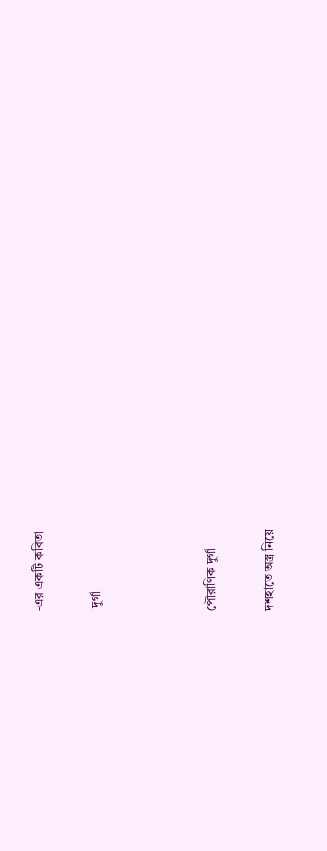-এর একটি কবিতা

 দুর্গা



পৌরাণিক দুর্গা

দশহাতে অস্ত্র নিয়ে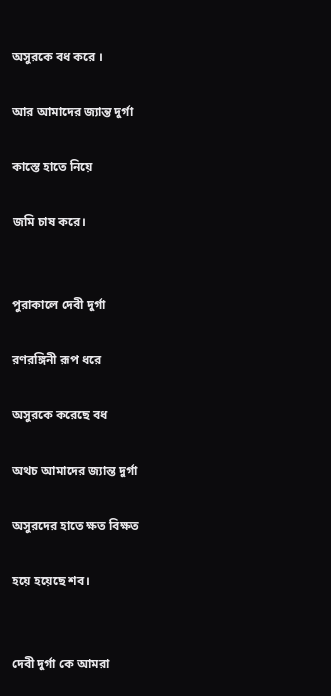অসুরকে বধ করে ।

আর আমাদের জ‍্যান্ত দুর্গা

কাস্তে হাতে নিয়ে

জমি চাষ করে।


পুরাকালে দেবী দুর্গা

রণরঙ্গিনী রূপ ধরে

অসুরকে করেছে বধ

অথচ আমাদের জ‍্যান্ত দুর্গা

অসুরদের হাতে ক্ষত বিক্ষত

হয়ে হয়েছে শব।


দেবী দুর্গা কে আমরা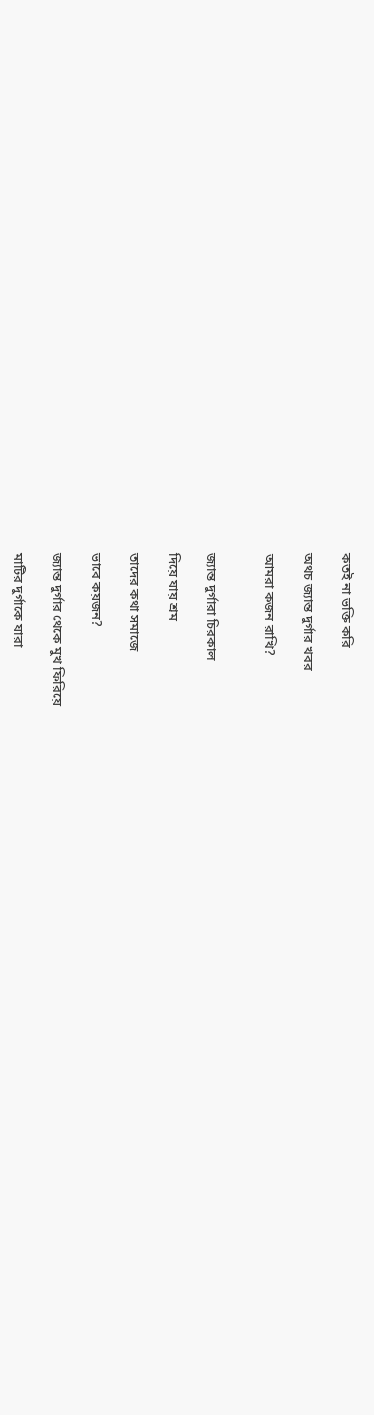কতই না ভক্তি করি

অথচ জ‍্যান্ত দুর্গার খবর

আমরা কজন রাখি?


জ‍্যান্ত দুর্গারা চিরকাল

দিয়ে যায় শ্রম

তাদের কথা সমাজে

ভাবে কয়জন?

জ‍্যান্ত দুর্গার থেকে মুখ ফিরিয়ে

মাটির দুর্গাকে যারা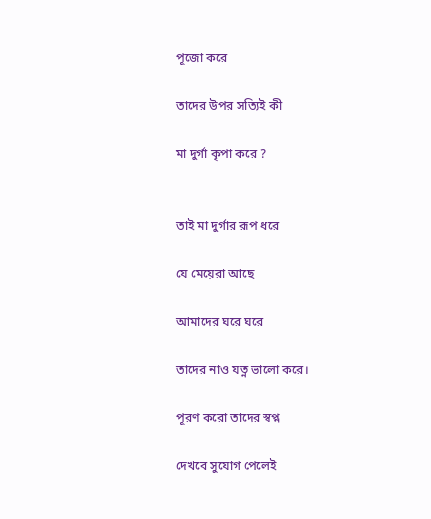পূজো করে

তাদের উপর সত‍্যিই কী

মা দুর্গা কৃপা করে ?


তাই মা দুর্গার রূপ ধরে

যে মেয়েরা আছে

আমাদের ঘরে ঘরে

তাদের নাও যত্ন ভালো করে।

পূরণ করো তাদের স্বপ্ন

দেখবে সুযোগ পেলেই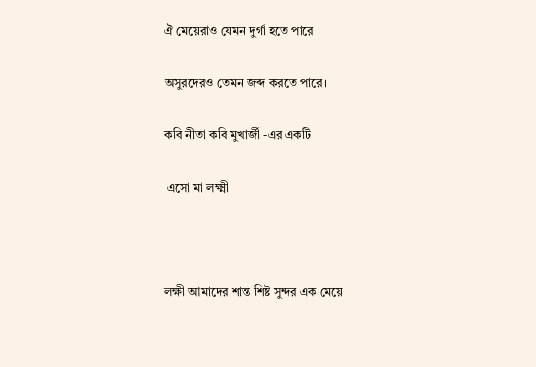ঐ মেয়েরাও যেমন দুর্গা হতে পারে

অসুরদেরও তেমন জব্দ করতে পারে।

কবি নীতা কবি মুখার্জী -এর একটি

 এসো মা লক্ষ্মী



লক্ষী আমাদের শান্ত শিষ্ট সুন্দর এক মেয়ে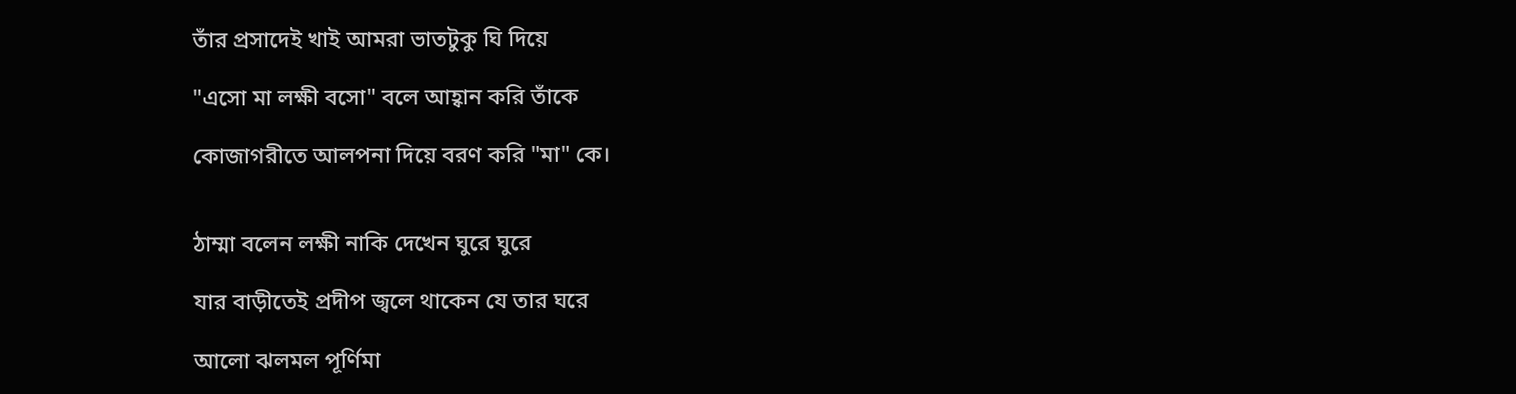তাঁর প্রসাদেই খাই আমরা ভাতটুকু ঘি দিয়ে

"এসো মা লক্ষী বসো" বলে আহ্বান করি তাঁকে

কোজাগরীতে আলপনা দিয়ে বরণ করি "মা" কে।


ঠাম্মা বলেন লক্ষী নাকি দেখেন ঘুরে ঘুরে

যার বাড়ীতেই প্রদীপ জ্বলে থাকেন যে তার ঘরে

আলো ঝলমল পূর্ণিমা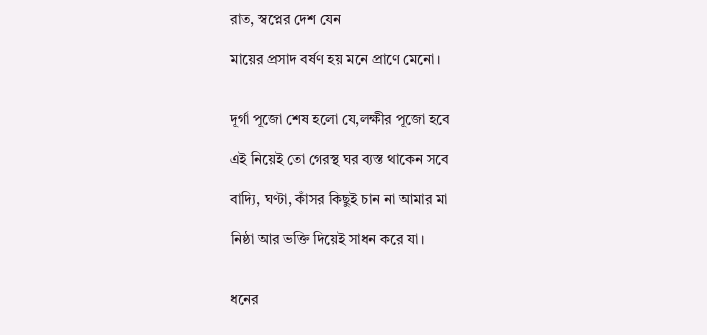রাত, স্বপ্নের দেশ যেন

মায়ের প্রসাদ বর্ষণ হয় মনে প্রাণে মেনো।


দূর্গা পূজো শেষ হলো যে,লক্ষীর পূজো হবে

এই নিয়েই তো গেরস্থ ঘর ব‍্যস্ত থাকেন সবে

বাদ‍্যি, ঘণ্টা, কাঁসর কিছুই চান না আমার মা

নিষ্ঠা আর ভক্তি দিয়েই সাধন করে যা।


ধনের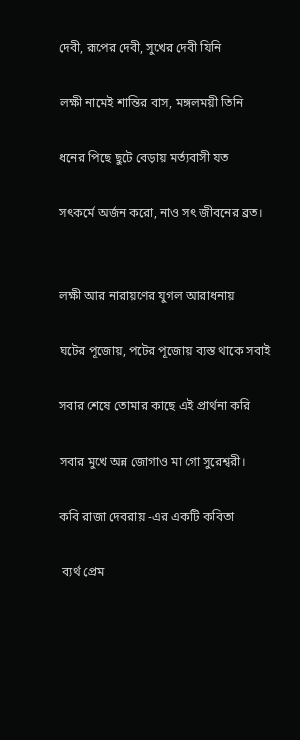দেবী, রূপের দেবী, সুখের দেবী যিনি

লক্ষী নামেই শান্তির বাস, মঙ্গলময়ী তিনি

ধনের পিছে ছুটে বেড়ায় মর্ত‍্যবাসী যত

সৎকর্মে অর্জন করো, নাও সৎ জীবনের ব্রত।


লক্ষী আর নারায়ণের যুগল আরাধনায়

ঘটের পূজোয়, পটের পূজোয় ব‍্যস্ত থাকে সবাই

সবার শেষে তোমার কাছে এই প্রার্থনা করি

সবার মুখে অন্ন জোগাও মা গো সুরেশ্বরী।

কবি রাজা দেবরায় -এর একটি কবিতা

 ব্যর্থ প্রেম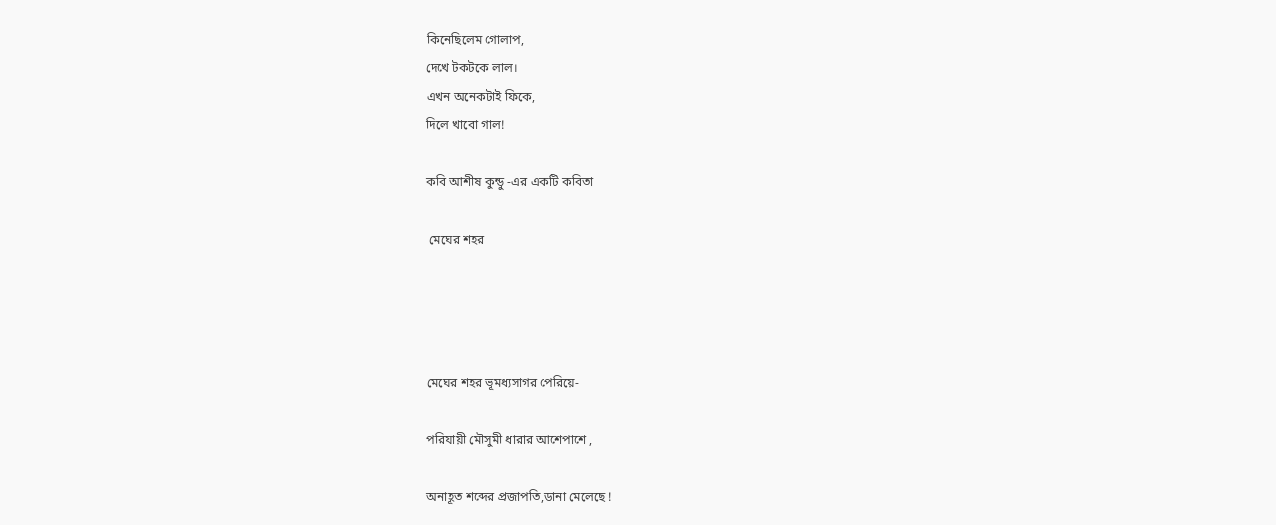কিনেছিলেম গোলাপ,
দেখে টকটকে লাল।
এখন অনেকটাই ফিকে,
দিলে খাবো গাল!

কবি আশীষ কুন্ডু -এর একটি কবিতা

 মেঘের শহর




মেঘের শহর ভূমধ্যসাগর পেরিয়ে-

পরিযায়ী মৌসুমী ধারার আশেপাশে ,

অনাহূত শব্দের প্রজাপতি,ডানা মেলেছে !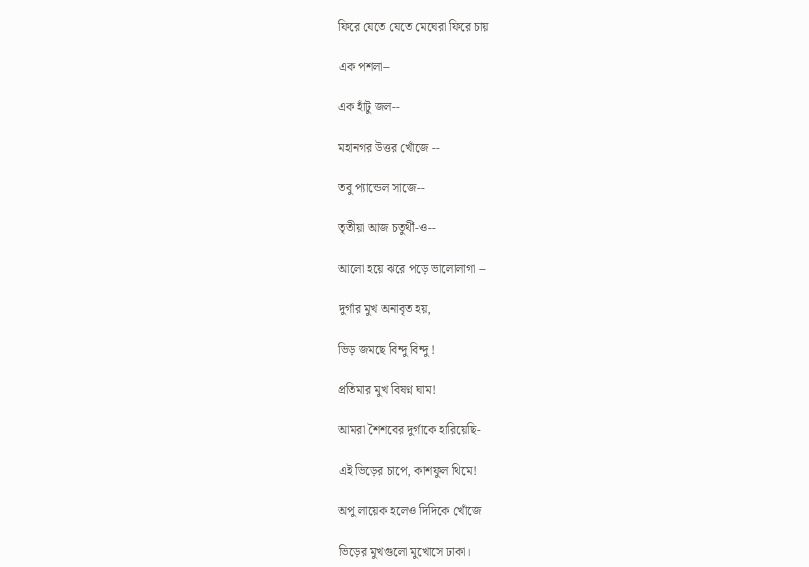ফিরে যেতে যেতে মেঘেরা ফিরে চায়

এক পশলা--

এক হাঁটু জল--

মহানগর উত্তর খোঁজে --

তবু প্যান্ডেল সাজে--

তৃতীয়া আজ চতুর্থী-ও--

আলো হয়ে ঝরে পড়ে ভালোলাগা --

দুর্গার মুখ অনাবৃত হয়,

ভিড় জমছে বিন্দু বিন্দু !

প্রতিমার মুখ বিষণ্ন ঘাম!

আমরা শৈশবের দুর্গাকে হারিয়েছি-

এই ভিড়ের চাপে, কাশফুল থিমে!

অপু লায়েক হলেও দিদিকে খোঁজে

ভিড়ের মুখগুলো মুখোসে ঢাকা।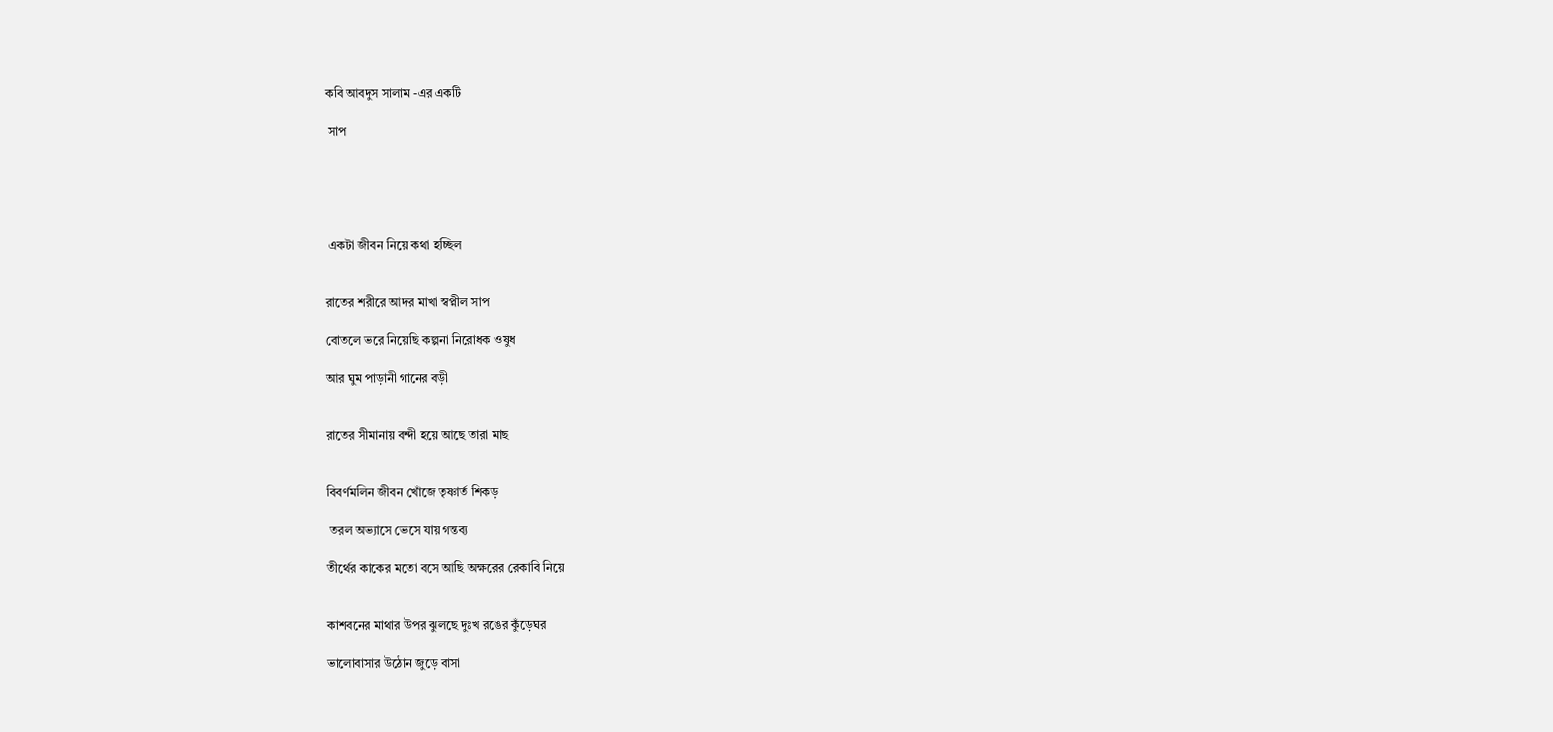কবি আবদুস সালাম -এর একটি

 সাপ





 একটা জীবন নিয়ে কথা হচ্ছিল


রাতের শরীরে আদর মাখা স্বপ্নীল সাপ

বোতলে ভরে নিয়েছি কল্পনা নিরোধক ওষুধ

আর ঘুম পাড়ানী গানের বড়ী


রাতের সীমানায় বন্দী হয়ে আছে তারা মাছ


বিবর্ণমলিন জীবন খোঁজে তৃষ্ণার্ত শিকড়

 তরল অভ‍্যাসে ভেসে যায় গন্তব্য

তীর্থের কাকের মতো বসে আছি অক্ষরের রেকাবি নিয়ে


কাশবনের মাথার উপর ঝুলছে দুঃখ রঙের কুঁড়েঘর

ভালোবাসার উঠোন জুড়ে বাসা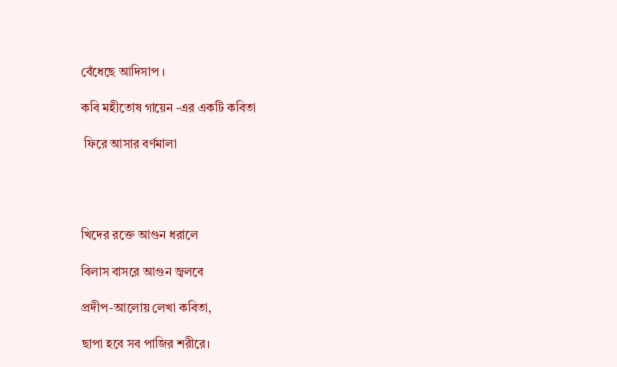বেঁধেছে আদিসাপ ।

কবি মহীতোষ গায়েন -এর একটি কবিতা

 ফিরে আসার বর্ণমালা




খিদের রক্তে আগুন ধরালে

বিলাস বাসরে আগুন জ্বলবে

প্রদীপ-আলোয় লেখা কবিতা,

ছাপা হবে সব পাজির শরীরে।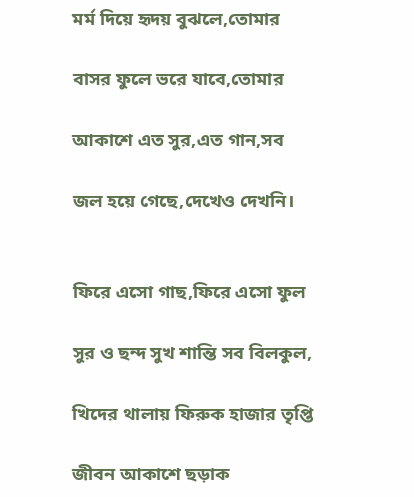মর্ম দিয়ে হৃদয় বুঝলে,তোমার

বাসর ফুলে ভরে যাবে,তোমার

আকাশে এত সুর,এত গান,সব

জল হয়ে গেছে,দেখেও দেখনি।


ফিরে এসো গাছ,ফিরে এসো ফুল

সুর ও ছন্দ সুখ শান্তি সব বিলকুল,

খিদের থালায় ফিরুক হাজার তৃপ্তি

জীবন আকাশে ছড়াক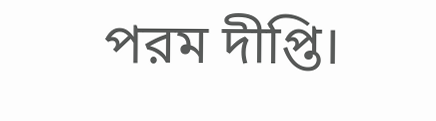পরম দীপ্তি।